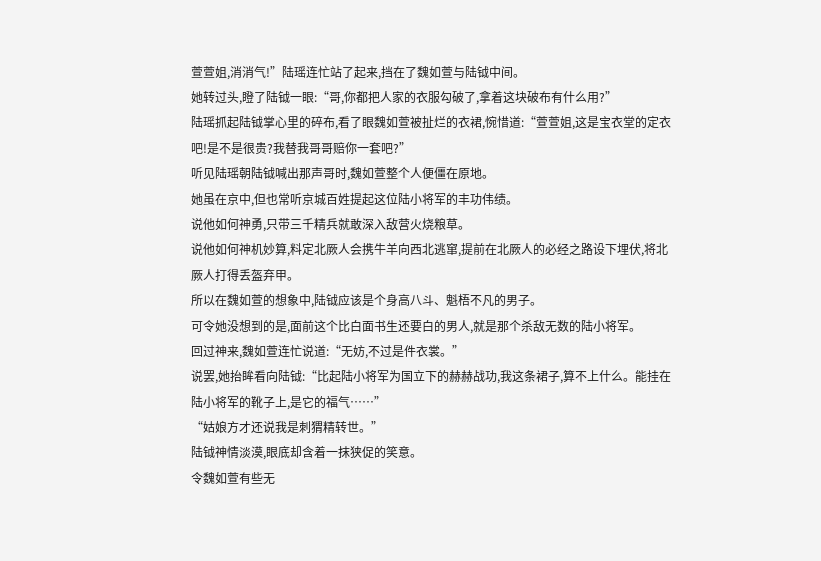萱萱姐,消消气!”陆瑶连忙站了起来,挡在了魏如萱与陆钺中间。
她转过头,瞪了陆钺一眼:“哥,你都把人家的衣服勾破了,拿着这块破布有什么用?”
陆瑶抓起陆钺掌心里的碎布,看了眼魏如萱被扯烂的衣裙,惋惜道:“萱萱姐,这是宝衣堂的定衣吧!是不是很贵?我替我哥哥赔你一套吧?”
听见陆瑶朝陆钺喊出那声哥时,魏如萱整个人便僵在原地。
她虽在京中,但也常听京城百姓提起这位陆小将军的丰功伟绩。
说他如何神勇,只带三千精兵就敢深入敌营火烧粮草。
说他如何神机妙算,料定北厥人会携牛羊向西北逃窜,提前在北厥人的必经之路设下埋伏,将北厥人打得丢盔弃甲。
所以在魏如萱的想象中,陆钺应该是个身高八斗、魁梧不凡的男子。
可令她没想到的是,面前这个比白面书生还要白的男人,就是那个杀敌无数的陆小将军。
回过神来,魏如萱连忙说道:“无妨,不过是件衣裳。”
说罢,她抬眸看向陆钺:“比起陆小将军为国立下的赫赫战功,我这条裙子,算不上什么。能挂在陆小将军的靴子上,是它的福气……”
“姑娘方才还说我是刺猬精转世。”
陆钺神情淡漠,眼底却含着一抹狭促的笑意。
令魏如萱有些无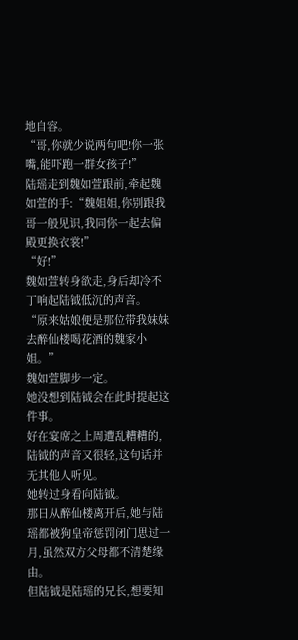地自容。
“哥,你就少说两句吧!你一张嘴,能吓跑一群女孩子!”
陆瑶走到魏如萱跟前,牵起魏如萱的手:“魏姐姐,你别跟我哥一般见识,我同你一起去偏殿更换衣裳!”
“好!”
魏如萱转身欲走,身后却冷不丁响起陆钺低沉的声音。
“原来姑娘便是那位带我妹妹去醉仙楼喝花酒的魏家小姐。”
魏如萱脚步一定。
她没想到陆钺会在此时提起这件事。
好在宴席之上周遭乱糟糟的,陆钺的声音又很轻,这句话并无其他人听见。
她转过身看向陆钺。
那日从醉仙楼离开后,她与陆瑶都被狗皇帝惩罚闭门思过一月,虽然双方父母都不清楚缘由。
但陆钺是陆瑶的兄长,想要知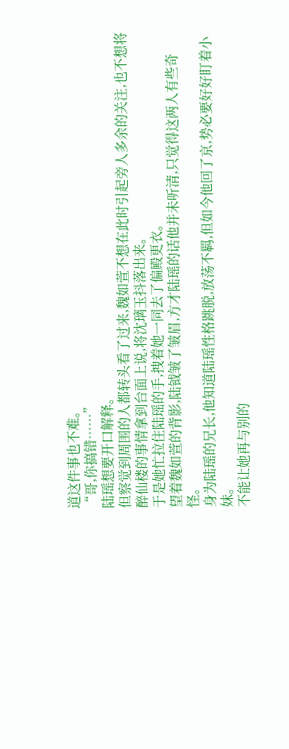道这件事也不难。
“哥,你搞错……”
陆瑶想要开口解释。
但察觉到周围的人都转头看了过来,魏如萱不想在此时引起旁人多余的关注,也不想将醉仙楼的事情拿到台面上说,将沈璃玉抖落出来。
于是她忙拉住陆瑶的手,拽着她一同去了偏殿更衣。
望着魏如萱的背影,陆钺皱了皱眉,方才陆瑶的话他并未听清,只觉得这两人有些奇怪。
身为陆瑶的兄长,他知道陆瑶性格跳脱,放荡不羁,但如今他回了京,势必要好好盯着小妹。
不能让她再与别的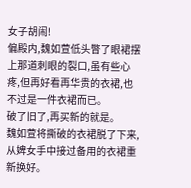女子胡闹!
偏殿内,魏如萱低头瞥了眼裙摆上那道刺眼的裂口,虽有些心疼,但再好看再华贵的衣裙,也不过是一件衣裙而已。
破了旧了,再买新的就是。
魏如萱将撕破的衣裙脱了下来,从婢女手中接过备用的衣裙重新换好。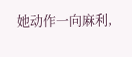她动作一向麻利,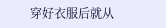穿好衣服后就从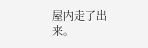屋内走了出来。